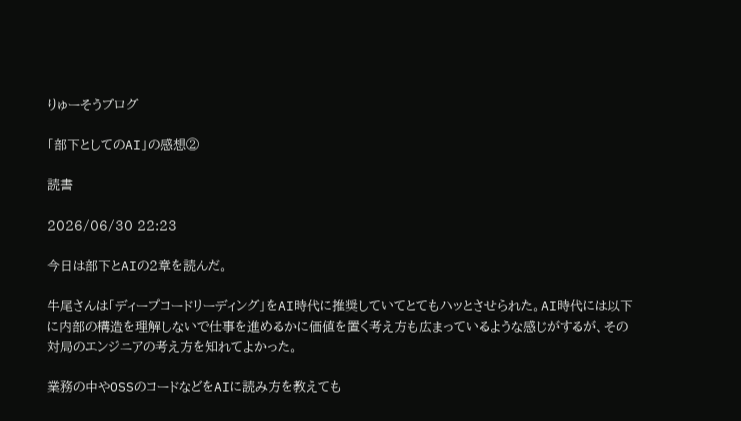りゅーそうブログ

「部下としてのAI」の感想②

読書

2026/06/30 22:23

今日は部下とAIの2章を読んだ。

牛尾さんは「ディープコードリーディング」をAI時代に推奨していてとてもハッとさせられた。AI時代には以下に内部の構造を理解しないで仕事を進めるかに価値を置く考え方も広まっているような感じがするが、その対局のエンジニアの考え方を知れてよかった。

業務の中やOSSのコードなどをAIに読み方を教えても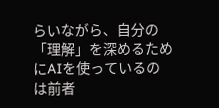らいながら、自分の「理解」を深めるためにAIを使っているのは前者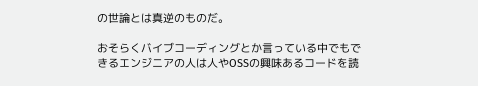の世論とは真逆のものだ。

おそらくバイブコーディングとか言っている中でもできるエンジニアの人は人やOSSの興味あるコードを読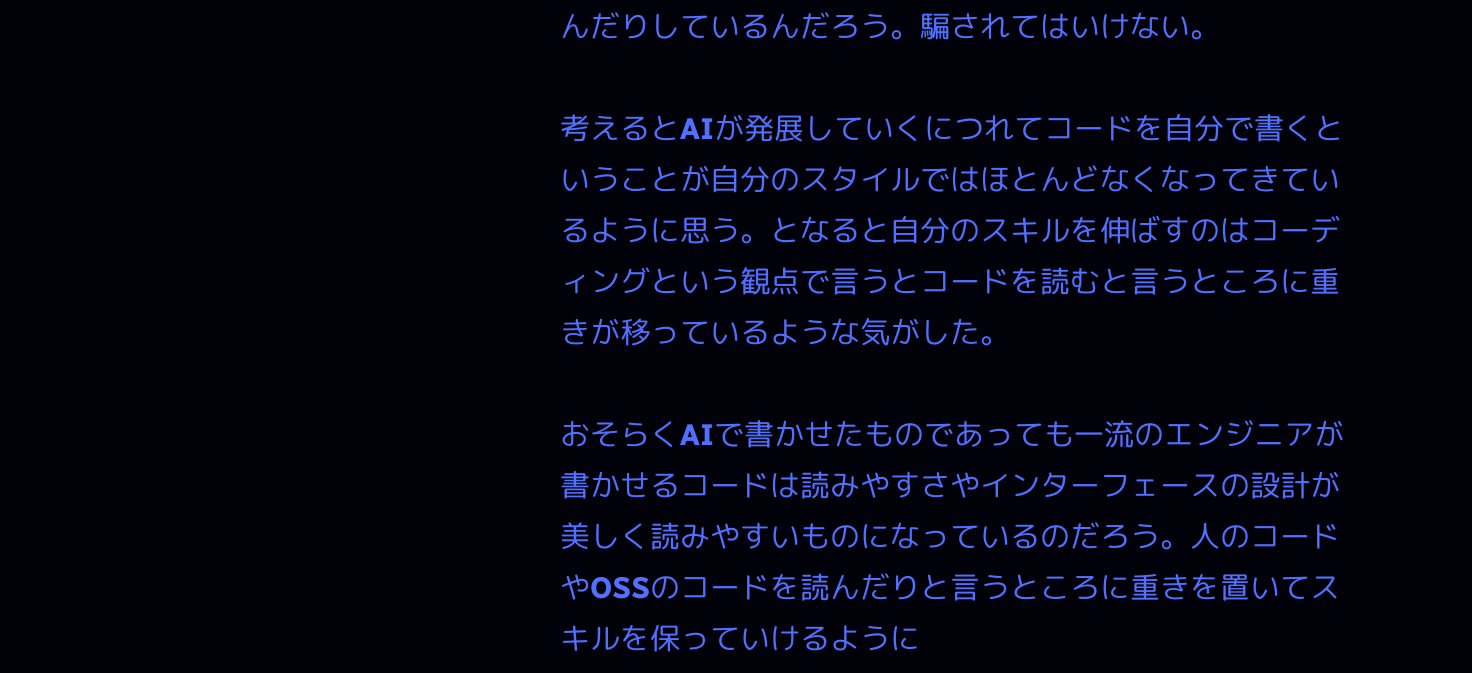んだりしているんだろう。騙されてはいけない。

考えるとAIが発展していくにつれてコードを自分で書くということが自分のスタイルではほとんどなくなってきているように思う。となると自分のスキルを伸ばすのはコーディングという観点で言うとコードを読むと言うところに重きが移っているような気がした。

おそらくAIで書かせたものであっても一流のエンジニアが書かせるコードは読みやすさやインターフェースの設計が美しく読みやすいものになっているのだろう。人のコードやOSSのコードを読んだりと言うところに重きを置いてスキルを保っていけるように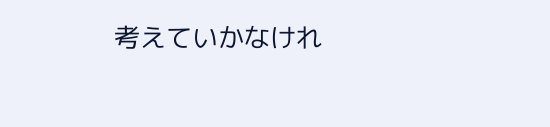考えていかなけれ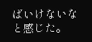ばいけないなと感じた。